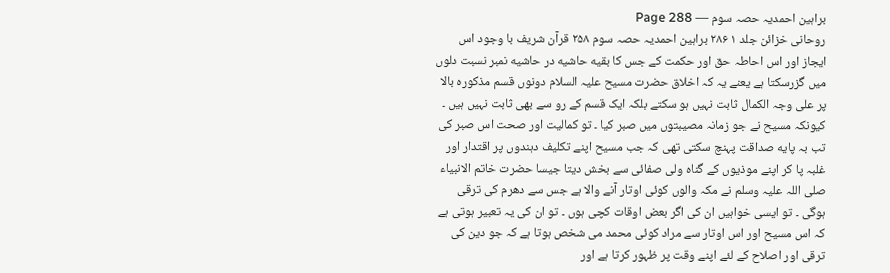براہین احمدیہ حصہ سوم — Page 288
روحانی خزائن جلد ۱ ۲۸۶ براہین احمدیہ حصہ سوم ۲۵۸ قرآن شریف با وجود اس ایجاز اور اس احاطہ حق اور حکمت کے جس کا بقیه حاشیه در حاشیه نمبر نسبت دلوں میں گزرسکتا ہے یعنے یہ کہ اخلاق حضرت مسیح علیہ السلام دونوں قسم مذکورہ بالا پر علی وجہ الکمال ثابت نہیں ہو سکتے بلکہ ایک قسم کے رو سے بھی ثابت نہیں ہیں ۔ کیونکہ مسیح نے جو زمانہ مصیبتوں میں صبر کیا ۔ تو کمالیت اور صحت اس صبر کی تب بہ پایه صداقت پہنچ سکتی تھی کہ جب مسیح اپنے تکلیف دہندوں پر اقتدار اور غلبہ پا کر اپنے موذیوں کے گناہ ولی صفائی سے بخش دیتا جیسا حضرت خاتم الانبیاء صلی اللہ علیہ وسلم نے مکہ والوں کوئی اوتار آنے والا ہے جس سے دھرم کی ترقی ہوگی ۔ تو ایسی خواہیں ان کی اگر بعض اوقات کچی ہوں ۔ تو ان کی یہ تعبیر ہوتی ہے کہ اس مسیح اور اس اوتار سے مراد کوئی محمد می شخص ہوتا ہے کہ جو دین کی ترقی اور اصلاح کے لئے اپنے وقت پر ظہور کرتا ہے اور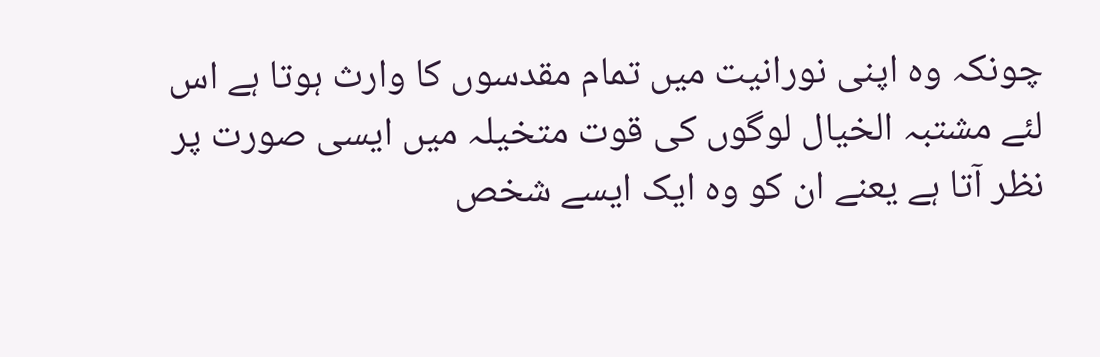چونکہ وہ اپنی نورانیت میں تمام مقدسوں کا وارث ہوتا ہے اس لئے مشتبہ الخیال لوگوں کی قوت متخیلہ میں ایسی صورت پر نظر آتا ہے یعنے ان کو وہ ایک ایسے شخص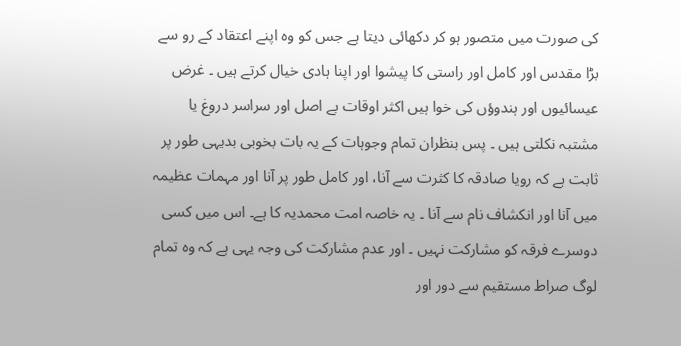کی صورت میں متصور ہو کر دکھائی دیتا ہے جس کو وہ اپنے اعتقاد کے رو سے بڑا مقدس اور کامل اور راستی کا پیشوا اور اپنا ہادی خیال کرتے ہیں ۔ غرض عیسائیوں اور ہندوؤں کی خوا ہیں اکثر اوقات بے اصل اور سراسر دروغ یا مشتبہ نکلتی ہیں ۔ پس بنظران تمام وجوہات کے یہ بات بخوبی بدیہی طور پر ثابت ہے کہ رویا صادقہ کا کثرت سے آنا، اور کامل طور پر آنا اور مہمات عظیمہ میں آنا اور انکشاف نام سے آنا ۔ یہ خاصہ امت محمدیہ کا ہے۔ اس میں کسی دوسرے فرقہ کو مشارکت نہیں ۔ اور عدم مشارکت کی وجہ یہی ہے کہ وہ تمام لوگ صراط مستقیم سے دور اور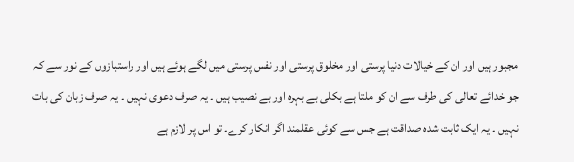مجبور ہیں اور ان کے خیالات دنیا پرستی اور مخلوق پرستی اور نفس پرستی میں لگے ہوئے ہیں اور راستبازوں کے نور سے کہ جو خدائے تعالی کی طرف سے ان کو ملتا ہے بکلی بے بہرہ اور بے نصیب ہیں ۔ یہ صرف دعوی نہیں ۔ یہ صرف زبان کی بات نہیں ۔ یہ ایک ثابت شدہ صداقت ہے جس سے کوئی عقلمند اگر انکار کرے۔ تو اس پر لازم ہے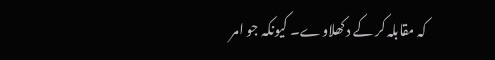کہ مقابلہ کر کے دکھلاوے۔ کیونکہ جو امر